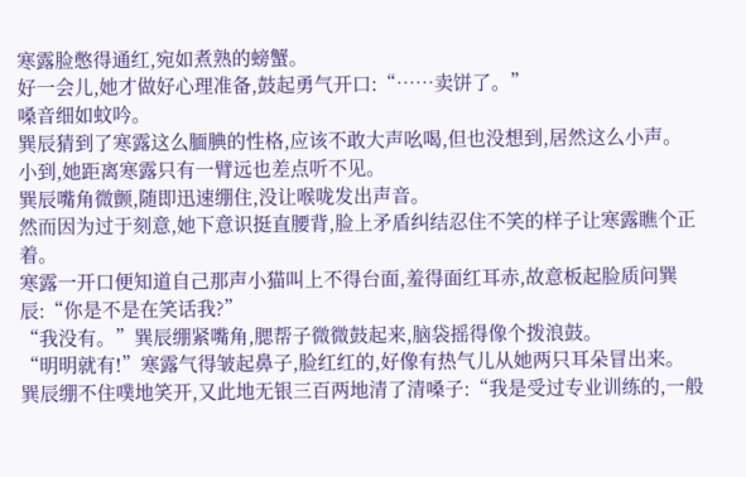寒露脸憋得通红,宛如煮熟的螃蟹。
好一会儿,她才做好心理准备,鼓起勇气开口:“……卖饼了。”
嗓音细如蚊吟。
巽辰猜到了寒露这么腼腆的性格,应该不敢大声吆喝,但也没想到,居然这么小声。
小到,她距离寒露只有一臂远也差点听不见。
巽辰嘴角微颤,随即迅速绷住,没让喉咙发出声音。
然而因为过于刻意,她下意识挺直腰背,脸上矛盾纠结忍住不笑的样子让寒露瞧个正着。
寒露一开口便知道自己那声小猫叫上不得台面,羞得面红耳赤,故意板起脸质问巽辰:“你是不是在笑话我?”
“我没有。”巽辰绷紧嘴角,腮帮子微微鼓起来,脑袋摇得像个拨浪鼓。
“明明就有!”寒露气得皱起鼻子,脸红红的,好像有热气儿从她两只耳朵冒出来。
巽辰绷不住噗地笑开,又此地无银三百两地清了清嗓子:“我是受过专业训练的,一般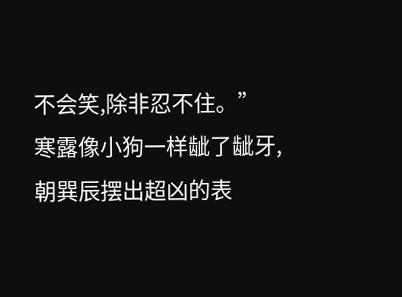不会笑,除非忍不住。”
寒露像小狗一样龇了龇牙,朝巽辰摆出超凶的表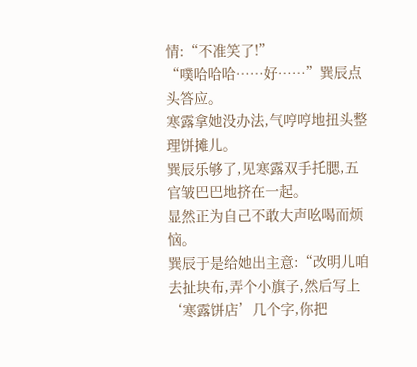情:“不准笑了!”
“噗哈哈哈……好……”巽辰点头答应。
寒露拿她没办法,气哼哼地扭头整理饼摊儿。
巽辰乐够了,见寒露双手托腮,五官皱巴巴地挤在一起。
显然正为自己不敢大声吆喝而烦恼。
巽辰于是给她出主意:“改明儿咱去扯块布,弄个小旗子,然后写上‘寒露饼店’几个字,你把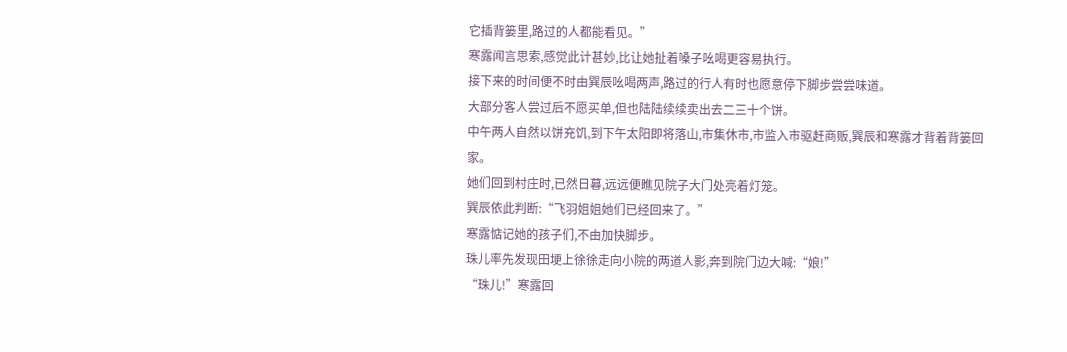它插背篓里,路过的人都能看见。”
寒露闻言思索,感觉此计甚妙,比让她扯着嗓子吆喝更容易执行。
接下来的时间便不时由巽辰吆喝两声,路过的行人有时也愿意停下脚步尝尝味道。
大部分客人尝过后不愿买单,但也陆陆续续卖出去二三十个饼。
中午两人自然以饼充饥,到下午太阳即将落山,市集休市,市监入市驱赶商贩,巽辰和寒露才背着背篓回家。
她们回到村庄时,已然日暮,远远便瞧见院子大门处亮着灯笼。
巽辰依此判断:“飞羽姐姐她们已经回来了。”
寒露惦记她的孩子们,不由加快脚步。
珠儿率先发现田埂上徐徐走向小院的两道人影,奔到院门边大喊:“娘!”
“珠儿!”寒露回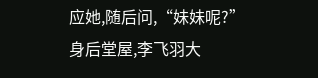应她,随后问,“妹妹呢?”
身后堂屋,李飞羽大